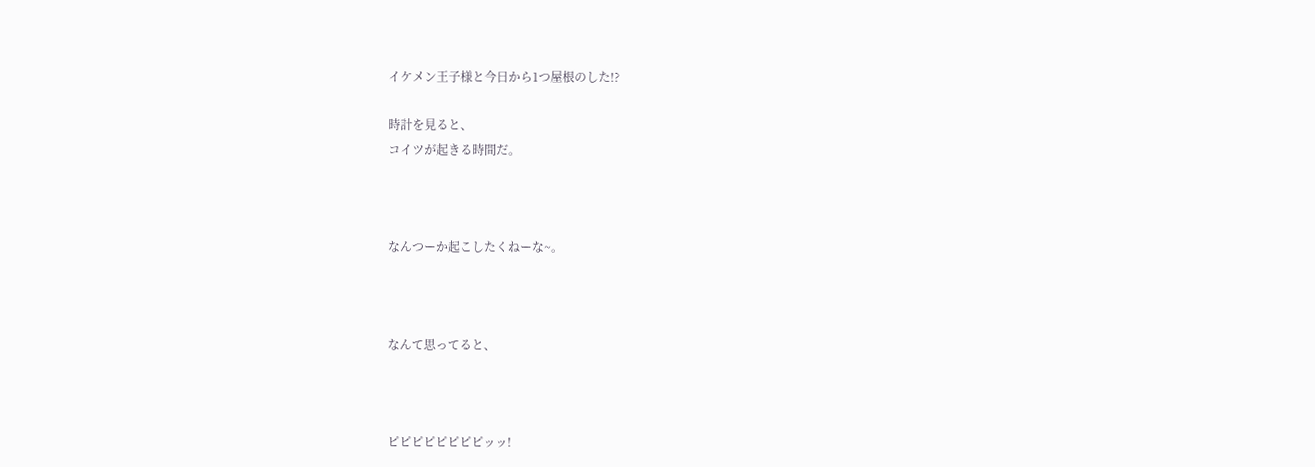イケメン王子様と今日から1つ屋根のした!?

時計を見ると、
コイツが起きる時間だ。



なんつーか起こしたくねーな~。



なんて思ってると、



ピピピピピピピピッッ!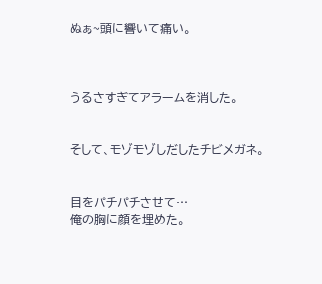ぬぁ~頭に響いて痛い。



うるさすぎてアラームを消した。


そして、モゾモゾしだしたチビメガネ。


目をパチパチさせて…
俺の胸に顔を埋めた。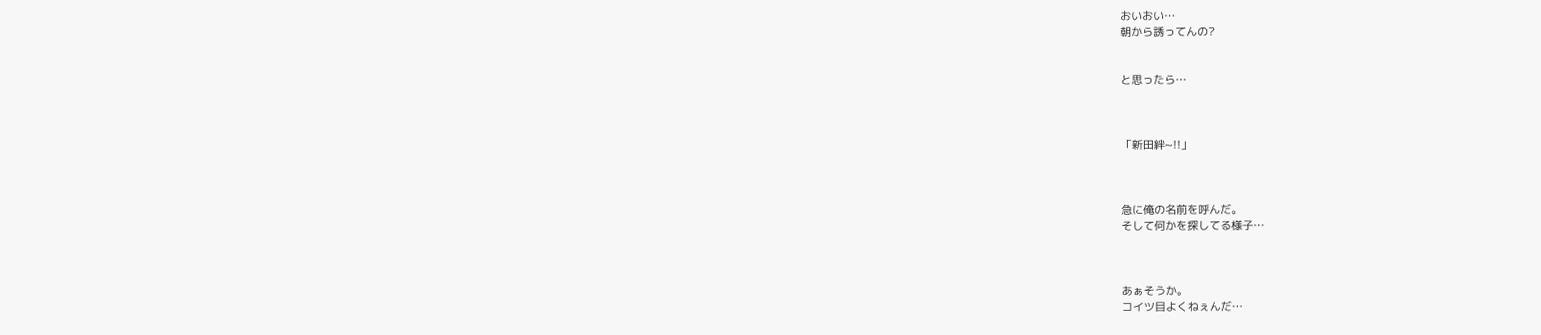おいおい…
朝から誘ってんの?


と思ったら…



「新田絆~!!」



急に俺の名前を呼んだ。
そして何かを探してる様子…



あぁそうか。
コイツ目よくねぇんだ…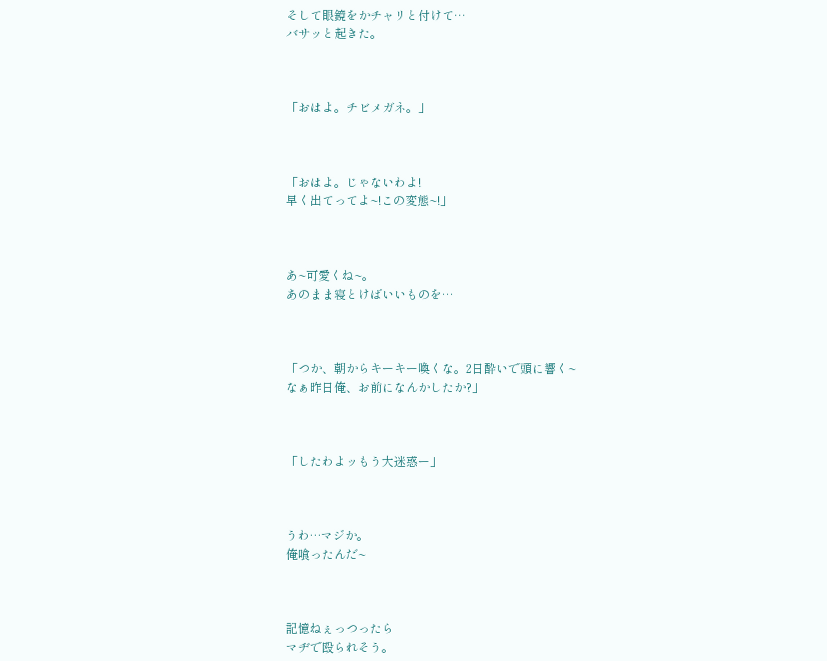そして眼鏡をかチャリと付けて…
バサッと起きた。



「おはよ。チビメガネ。」



「おはよ。じゃないわよ!
早く出てってよ~!この変態~!」



あ~可愛くね~。
あのまま寝とけばいいものを…



「つか、朝からキーキー喚くな。2日酔いで頭に響く~
なぁ昨日俺、お前になんかしたか?」



「したわよッもう大迷惑ー」



うわ…マジか。
俺喰ったんだ~



記憶ねぇっつったら
マヂで殴られそう。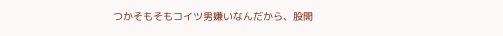つかそもそもコイツ男嫌いなんだから、股開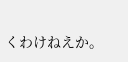くわけねえか。